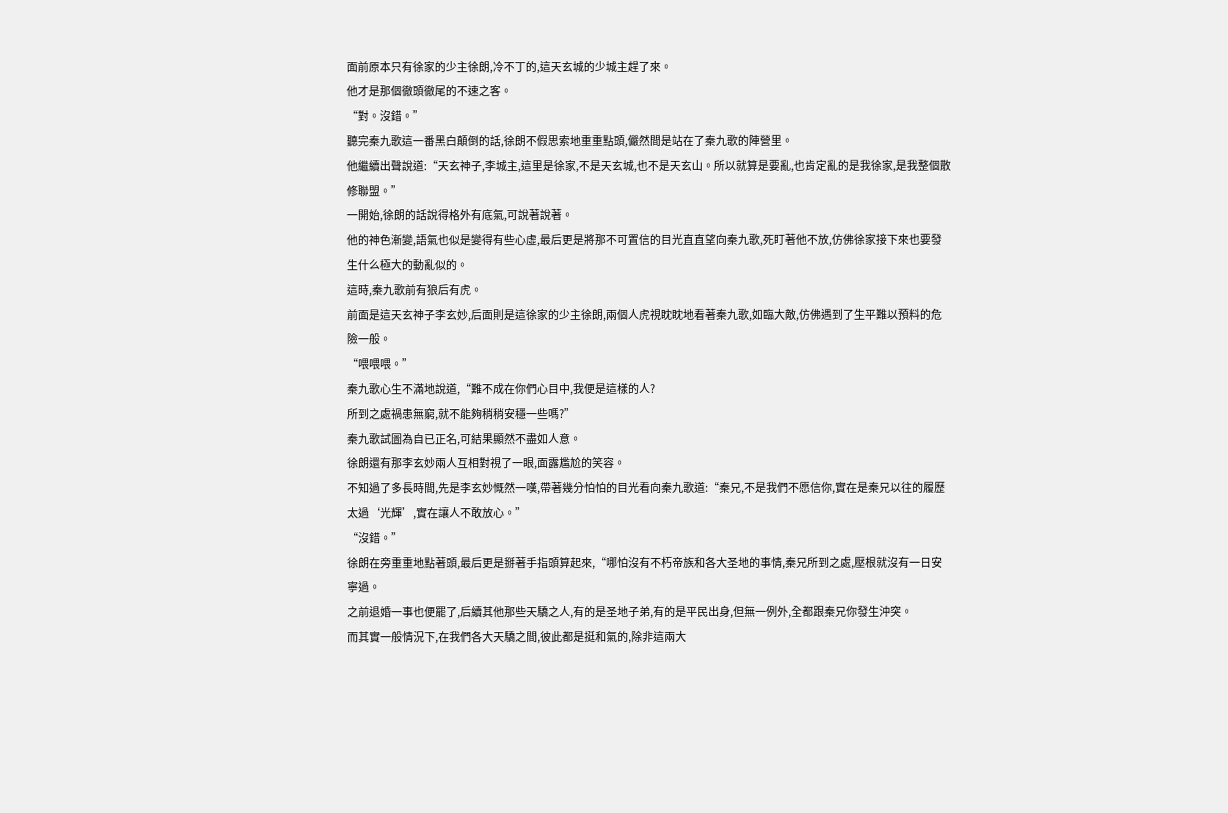面前原本只有徐家的少主徐朗,冷不丁的,這天玄城的少城主趕了來。
他才是那個徹頭徹尾的不速之客。
“對。沒錯。”
聽完秦九歌這一番黑白顛倒的話,徐朗不假思索地重重點頭,儼然間是站在了秦九歌的陣營里。
他繼續出聲說道:“天玄神子,李城主,這里是徐家,不是天玄城,也不是天玄山。所以就算是要亂,也肯定亂的是我徐家,是我整個散修聯盟。”
一開始,徐朗的話說得格外有底氣,可說著說著。
他的神色漸變,語氣也似是變得有些心虛,最后更是將那不可置信的目光直直望向秦九歌,死盯著他不放,仿佛徐家接下來也要發生什么極大的動亂似的。
這時,秦九歌前有狼后有虎。
前面是這天玄神子李玄妙,后面則是這徐家的少主徐朗,兩個人虎視眈眈地看著秦九歌,如臨大敵,仿佛遇到了生平難以預料的危險一般。
“喂喂喂。”
秦九歌心生不滿地說道,“難不成在你們心目中,我便是這樣的人?
所到之處禍患無窮,就不能夠稍稍安穩一些嗎?”
秦九歌試圖為自已正名,可結果顯然不盡如人意。
徐朗還有那李玄妙兩人互相對視了一眼,面露尷尬的笑容。
不知過了多長時間,先是李玄妙慨然一嘆,帶著幾分怕怕的目光看向秦九歌道:“秦兄,不是我們不愿信你,實在是秦兄以往的履歷太過‘光輝’,實在讓人不敢放心。”
“沒錯。”
徐朗在旁重重地點著頭,最后更是掰著手指頭算起來,“哪怕沒有不朽帝族和各大圣地的事情,秦兄所到之處,壓根就沒有一日安寧過。
之前退婚一事也便罷了,后續其他那些天驕之人,有的是圣地子弟,有的是平民出身,但無一例外,全都跟秦兄你發生沖突。
而其實一般情況下,在我們各大天驕之間,彼此都是挺和氣的,除非這兩大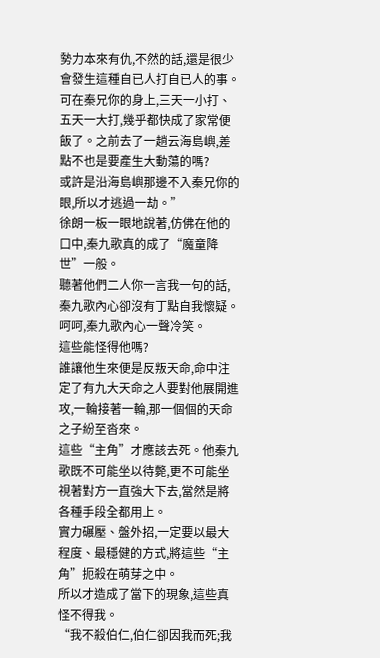勢力本來有仇,不然的話,還是很少會發生這種自已人打自已人的事。
可在秦兄你的身上,三天一小打、五天一大打,幾乎都快成了家常便飯了。之前去了一趟云海島嶼,差點不也是要產生大動蕩的嗎?
或許是沿海島嶼那邊不入秦兄你的眼,所以才逃過一劫。”
徐朗一板一眼地說著,仿佛在他的口中,秦九歌真的成了“魔童降世”一般。
聽著他們二人你一言我一句的話,秦九歌內心卻沒有丁點自我懷疑。
呵呵,秦九歌內心一聲冷笑。
這些能怪得他嗎?
誰讓他生來便是反叛天命,命中注定了有九大天命之人要對他展開進攻,一輪接著一輪,那一個個的天命之子紛至沓來。
這些“主角”才應該去死。他秦九歌既不可能坐以待斃,更不可能坐視著對方一直強大下去,當然是將各種手段全都用上。
實力碾壓、盤外招,一定要以最大程度、最穩健的方式,將這些“主角”扼殺在萌芽之中。
所以才造成了當下的現象,這些真怪不得我。
“我不殺伯仁,伯仁卻因我而死;我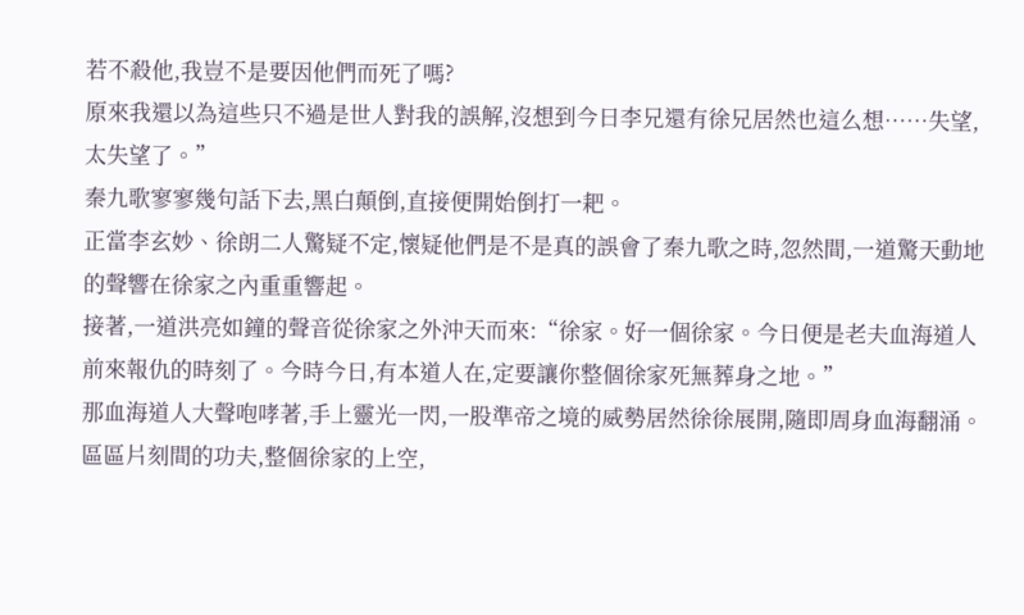若不殺他,我豈不是要因他們而死了嗎?
原來我還以為這些只不過是世人對我的誤解,沒想到今日李兄還有徐兄居然也這么想……失望,太失望了。”
秦九歌寥寥幾句話下去,黑白顛倒,直接便開始倒打一耙。
正當李玄妙、徐朗二人驚疑不定,懷疑他們是不是真的誤會了秦九歌之時,忽然間,一道驚天動地的聲響在徐家之內重重響起。
接著,一道洪亮如鐘的聲音從徐家之外沖天而來:“徐家。好一個徐家。今日便是老夫血海道人前來報仇的時刻了。今時今日,有本道人在,定要讓你整個徐家死無葬身之地。”
那血海道人大聲咆哮著,手上靈光一閃,一股準帝之境的威勢居然徐徐展開,隨即周身血海翻涌。
區區片刻間的功夫,整個徐家的上空,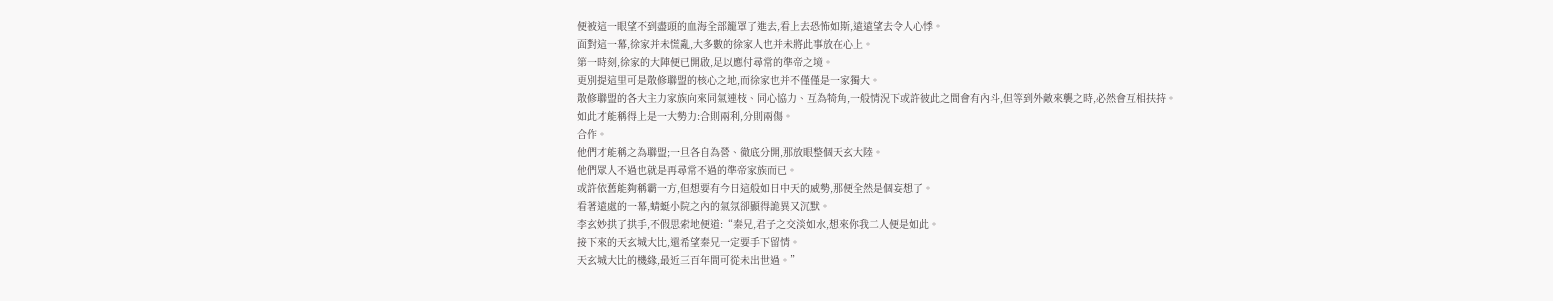便被這一眼望不到盡頭的血海全部籠罩了進去,看上去恐怖如斯,遠遠望去令人心悸。
面對這一幕,徐家并未慌亂,大多數的徐家人也并未將此事放在心上。
第一時刻,徐家的大陣便已開啟,足以應付尋常的準帝之境。
更別提這里可是散修聯盟的核心之地,而徐家也并不僅僅是一家獨大。
散修聯盟的各大主力家族向來同氣連枝、同心協力、互為犄角,一般情況下或許彼此之間會有內斗,但等到外敵來襲之時,必然會互相扶持。
如此才能稱得上是一大勢力:合則兩利,分則兩傷。
合作。
他們才能稱之為聯盟;一旦各自為營、徹底分開,那放眼整個天玄大陸。
他們眾人不過也就是再尋常不過的準帝家族而已。
或許依舊能夠稱霸一方,但想要有今日這般如日中天的威勢,那便全然是個妄想了。
看著遠處的一幕,蜻蜓小院之內的氣氛卻顯得詭異又沉默。
李玄妙拱了拱手,不假思索地便道:“秦兄,君子之交淡如水,想來你我二人便是如此。
接下來的天玄城大比,還希望秦兄一定要手下留情。
天玄城大比的機緣,最近三百年間可從未出世過。”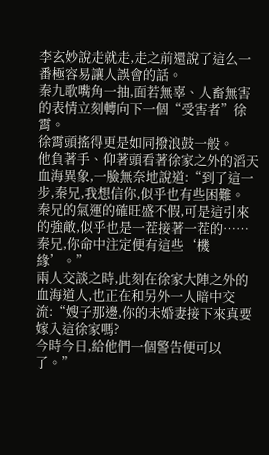李玄妙說走就走,走之前還說了這么一番極容易讓人誤會的話。
秦九歌嘴角一抽,面若無辜、人畜無害的表情立刻轉向下一個“受害者”徐霄。
徐霄頭搖得更是如同撥浪鼓一般。
他負著手、仰著頭看著徐家之外的滔天血海異象,一臉無奈地說道:“到了這一步,秦兄,我想信你,似乎也有些困難。
秦兄的氣運的確旺盛不假,可是這引來的強敵,似乎也是一茬接著一茬的……秦兄,你命中注定便有這些‘機緣’。”
兩人交談之時,此刻在徐家大陣之外的血海道人,也正在和另外一人暗中交流:“嫂子那邊,你的未婚妻接下來真要嫁入這徐家嗎?
今時今日,給他們一個警告便可以了。”